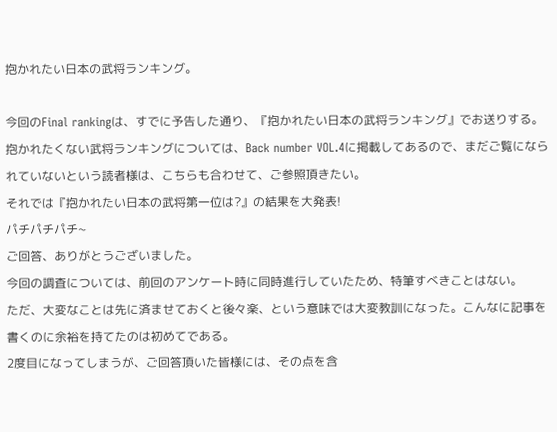抱かれたい日本の武将ランキング。

今回のFinal rankingは、すでに予告した通り、『抱かれたい日本の武将ランキング』でお送りする。
抱かれたくない武将ランキングについては、Back number VOL.4に掲載してあるので、まだご覧になられていないという読者様は、こちらも合わせて、ご参照頂きたい。
それでは『抱かれたい日本の武将第一位は?』の結果を大発表!
パチパチパチ~
ご回答、ありがとうございました。
今回の調査については、前回のアンケート時に同時進行していたため、特筆すべきことはない。
ただ、大変なことは先に済ませておくと後々楽、という意味では大変教訓になった。こんなに記事を書くのに余裕を持てたのは初めてである。
2度目になってしまうが、ご回答頂いた皆様には、その点を含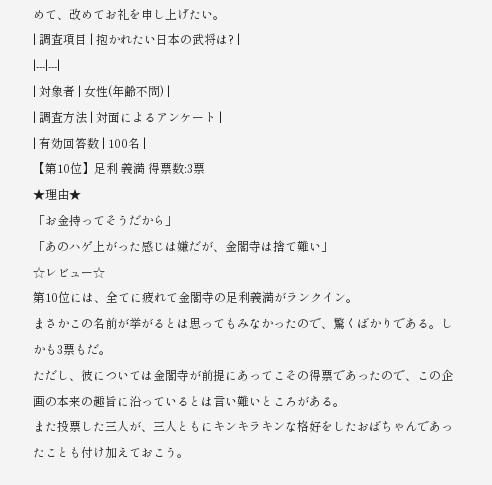めて、改めてお礼を申し上げたい。
| 調査項目 | 抱かれたい日本の武将は? |
|---|---|
| 対象者 | 女性(年齢不問) |
| 調査方法 | 対面によるアンケート |
| 有効回答数 | 100名 |
【第10位】足利 義満 得票数:3票
★理由★
「お金持ってそうだから」
「あのハゲ上がった感じは嫌だが、金閣寺は捨て難い」
☆レビュー☆
第10位には、全てに疲れて金閣寺の足利義満がランクイン。
まさかこの名前が挙がるとは思ってもみなかったので、驚くばかりである。しかも3票もだ。
ただし、彼については金閣寺が前提にあってこその得票であったので、この企画の本来の趣旨に沿っているとは言い難いところがある。
また投票した三人が、三人ともにキンキラキンな格好をしたおばちゃんであったことも付け加えておこう。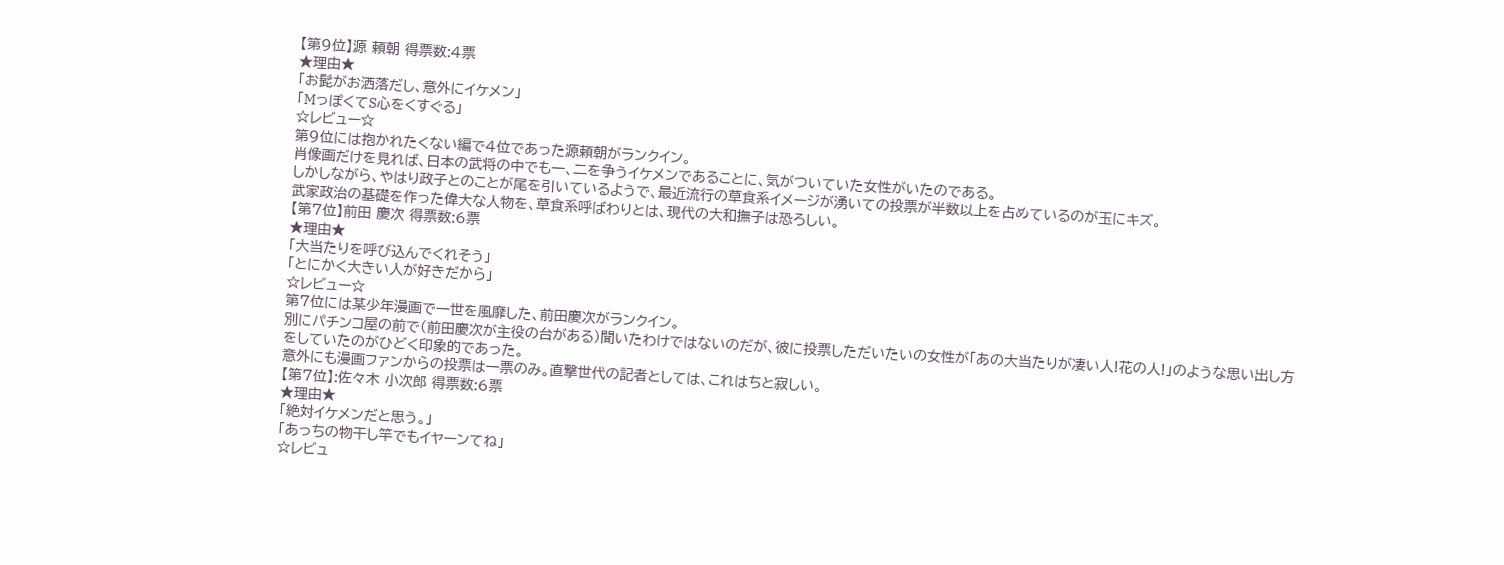【第9位】源 頼朝 得票数:4票
★理由★
「お髭がお洒落だし、意外にイケメン」
「MっぽくてS心をくすぐる」
☆レビュー☆
第9位には抱かれたくない編で4位であった源頼朝がランクイン。
肖像画だけを見れば、日本の武将の中でも一、二を争うイケメンであることに、気がついていた女性がいたのである。
しかしながら、やはり政子とのことが尾を引いているようで、最近流行の草食系イメージが湧いての投票が半数以上を占めているのが玉にキズ。
武家政治の基礎を作った偉大な人物を、草食系呼ばわりとは、現代の大和撫子は恐ろしい。
【第7位】前田 慶次 得票数:6票
★理由★
「大当たりを呼び込んでくれそう」
「とにかく大きい人が好きだから」
☆レビュー☆
第7位には某少年漫画で一世を風靡した、前田慶次がランクイン。
別にパチンコ屋の前で(前田慶次が主役の台がある)聞いたわけではないのだが、彼に投票しただいたいの女性が「あの大当たりが凄い人!花の人!」のような思い出し方をしていたのがひどく印象的であった。
意外にも漫画ファンからの投票は一票のみ。直撃世代の記者としては、これはちと寂しい。
【第7位】:佐々木 小次郎 得票数:6票
★理由★
「絶対イケメンだと思う。」
「あっちの物干し竿でもイヤーンてね」
☆レビュ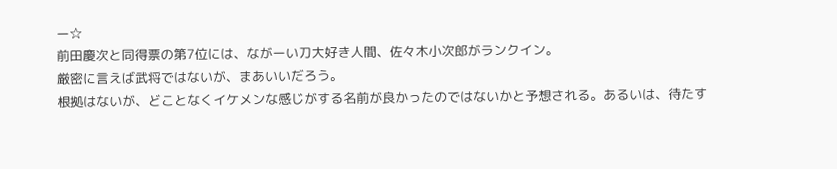ー☆
前田慶次と同得票の第7位には、ながーい刀大好き人間、佐々木小次郎がランクイン。
厳密に言えば武将ではないが、まあいいだろう。
根拠はないが、どことなくイケメンな感じがする名前が良かったのではないかと予想される。あるいは、待たす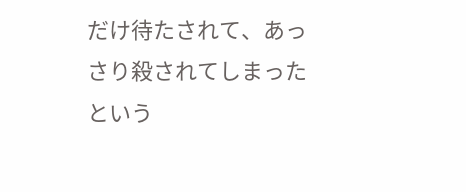だけ待たされて、あっさり殺されてしまったという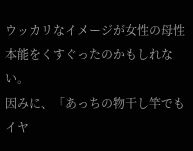ウッカリなイメージが女性の母性本能をくすぐったのかもしれない。
因みに、「あっちの物干し竿でもイヤ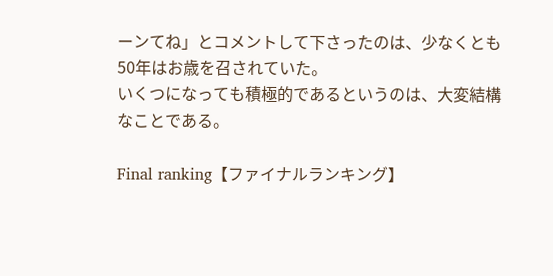ーンてね」とコメントして下さったのは、少なくとも50年はお歳を召されていた。
いくつになっても積極的であるというのは、大変結構なことである。

Final ranking【ファイナルランキング】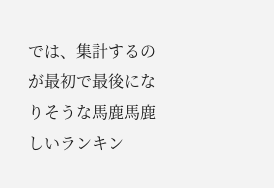では、集計するのが最初で最後になりそうな馬鹿馬鹿しいランキン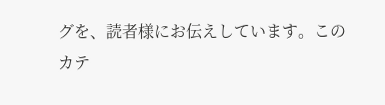グを、読者様にお伝えしています。このカテ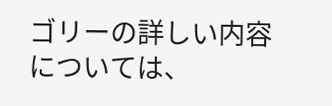ゴリーの詳しい内容については、